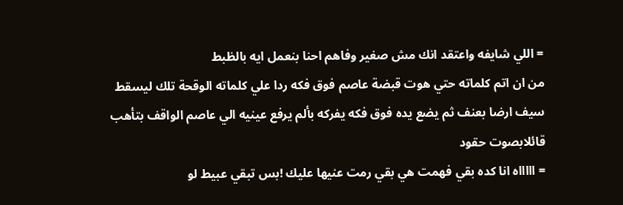= اللي شايفه واعتقد انك مش صغير وفاهم احنا بنعمل ايه بالظبط
من ان اتم كلماته حتي هوت قبضة عاصم فوق فكه ردا علي كلماته الوقحة تلك ليسقط سيف ارضا بعنف ثم يضع يده فوق فكه يفركه بألم يرفع عينيه الي عاصم الواقف بتأهب قائلابصوت حقود
= اااااه انا كده بقي فهمت هي بقي رمت عنيها عليك !بس تبقي عبيط لو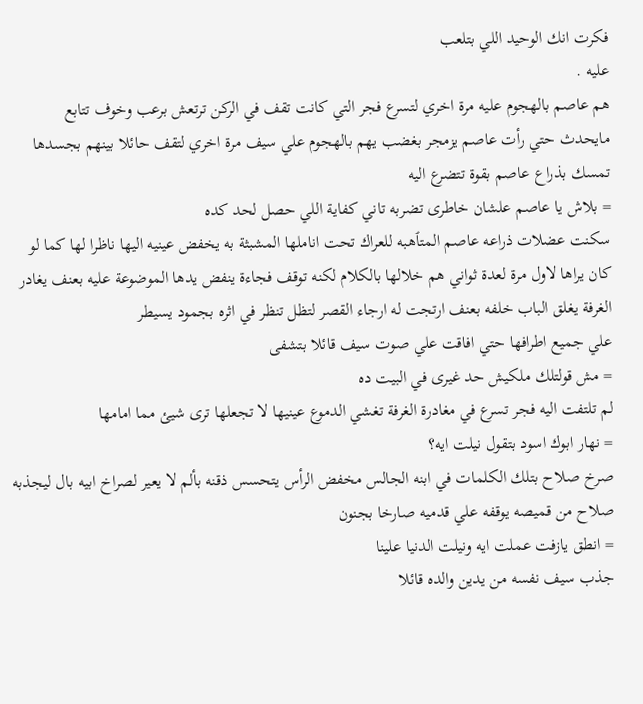فكرت انك الوحيد اللي بتلعب
عليه .
هم عاصم بالهجوم عليه مرة اخري لتسرع فجر التي كانت تقف في الركن ترتعش برعب وخوف تتابع
مايحدث حتي رأت عاصم يزمجر بغضب يهم بالهجوم علي سيف مرة اخري لتقف حائلا بينهم بجسدها
تمسك بذراع عاصم بقوة تتضرع اليه
= بلاش يا عاصم علشان خاطرى تضربه تاني كفاية اللي حصل لحد كده
سكنت عضلات ذراعه عاصم المتٱهبه للعراك تحت اناملها المشبثة به يخفض عينيه اليها ناظرا لها كما لو كان يراها لاول مرة لعدة ثواني هم خلالها بالكلام لكنه توقف فجاءة ينفض يدها الموضوعة عليه بعنف يغادر الغرفة يغلق الباب خلفه بعنف ارتجت له ارجاء القصر لتظل تنظر في اثره بجمود يسيطر
علي جميع اطرافها حتي افاقت علي صوت سيف قائلا بتشفى
= مش قولتلك ملكيش حد غيرى في البيت ده
لم تلتفت اليه فجر تسرع في مغادرة الغرفة تغشي الدموع عينيها لا تجعلها ترى شيئ مما امامها
= نهار ابوك اسود بتقول نيلت ايه؟
صرخ صلاح بتلك الكلمات في ابنه الجالس مخفض الرأس يتحسس ذقنه بألم لا يعير لصراخ ابيه بال ليجذبه صلاح من قميصه يوقفه علي قدميه صارخا بجنون
= انطق يازفت عملت ايه ونيلت الدنيا علينا
جذب سيف نفسه من يدين والده قائلا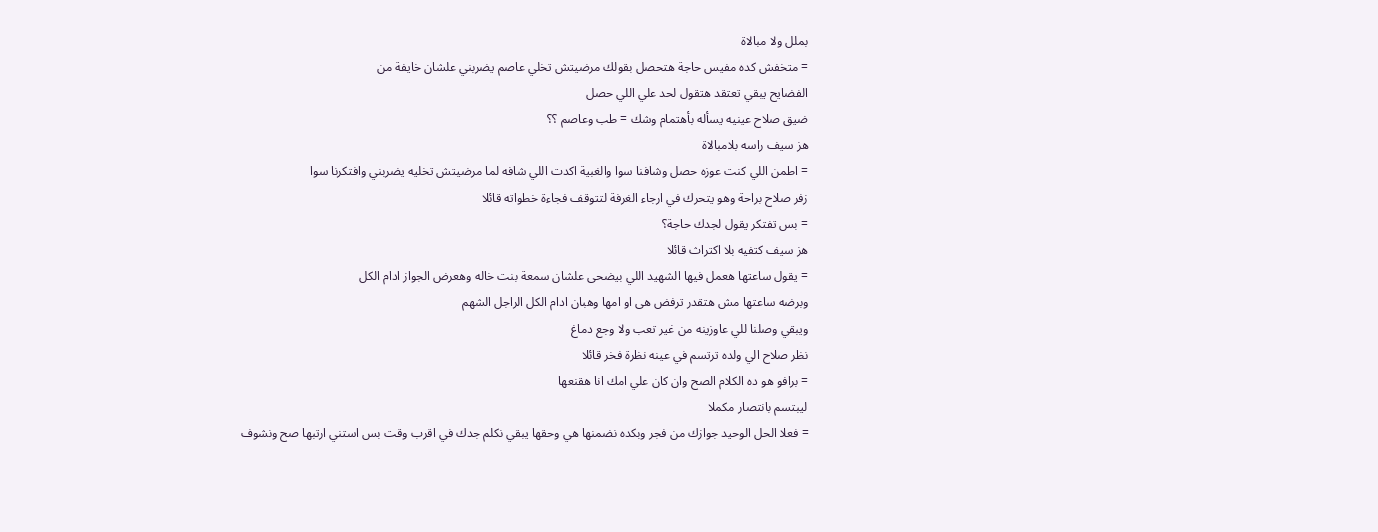بملل ولا مبالاة
= متخفش كده مفيس حاجة هتحصل بقولك مرضيتش تخلي عاصم يضربني علشان خايفة من
الفضايح يبقي تعتقد هتقول لحد علي اللي حصل
ضيق صلاح عينيه يسأله بأهتمام وشك = طب وعاصم ؟؟
هز سيف راسه بلامبالاة
= اطمن اللي كنت عوزه حصل وشافنا سوا والغبية اكدت اللي شافه لما مرضيتش تخليه يضربني وافتكرنا سوا
زفر صلاح براحة وهو يتحرك في ارجاء الغرفة لتتوقف فجاءة خطواته قائلا
= بس تفتكر يقول لجدك حاجة؟
هز سيف كتفيه بلا اكتراث قائلا
= يقول ساعتها هعمل فيها الشهيد اللي بيضحى علشان سمعة بنت خاله وهعرض الجواز ادام الكل
وبرضه ساعتها مش هتقدر ترفض هى او امها وهبان ادام الكل الراجل الشهم
ويبقي وصلنا للي عاوزينه من غير تعب ولا وجع دماغ
نظر صلاح الي ولده ترتسم في عينه نظرة فخر قائلا
= برافو هو ده الكلام الصح وان كان علي امك انا هقنعها
ليبتسم بانتصار مكملا
= فعلا الحل الوحيد جوازك من فجر وبكده نضمنها هي وحقها يبقي نكلم جدك في اقرب وقت بس استني ارتبها صح ونشوف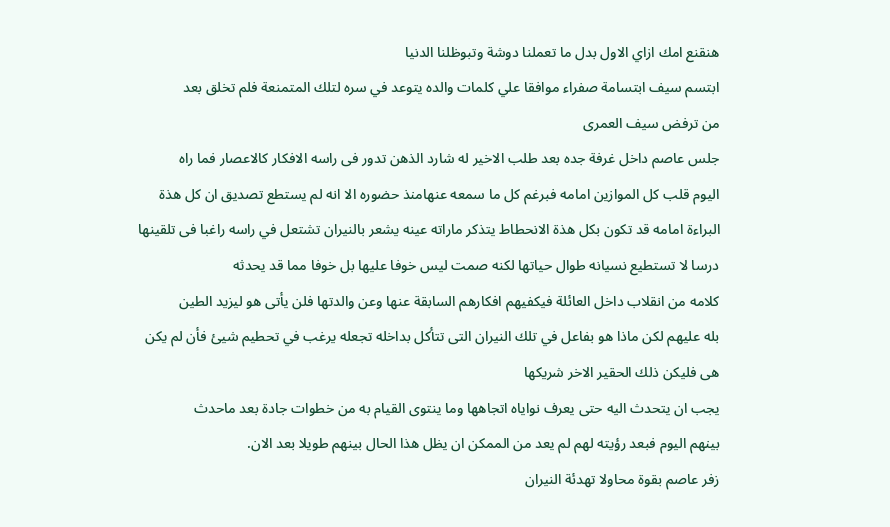هنقنع امك ازاي الاول بدل ما تعملنا دوشة وتبوظلنا الدنيا
ابتسم سيف ابتسامة صفراء موافقا علي كلمات والده يتوعد في سره لتلك المتمنعة فلم تخلق بعد
من ترفض سيف العمرى
جلس عاصم داخل غرفة جده بعد طلب الاخير له شارد الذهن تدور فى راسه الافكار كالاعصار فما راه
اليوم قلب كل الموازين امامه فبرغم كل ما سمعه عنهامنذ حضوره الا انه لم يستطع تصديق ان كل هذة البراءة امامه قد تكون بكل هذة الانحطاط يتذكر ماراته عينه يشعر بالنيران تشتعل في راسه راغبا فى تلقينها درسا لا تستطيع نسيانه طوال حياتها لكنه صمت ليس خوفا عليها بل خوفا مما قد يحدثه
كلامه من انقلاب داخل العائلة فيكفيهم افكارهم السابقة عنها وعن والدتها فلن يأتى هو ليزيد الطين
بله عليهم لكن ماذا هو بفاعل في تلك النيران التى تتأكل بداخله تجعله يرغب في تحطيم شيئ فأن لم يكن هى فليكن ذلك الحقير الاخر شريكها
يجب ان يتحدث اليه حتى يعرف نواياه اتجاهها وما ينتوى القيام به من خطوات جادة بعد ماحدث
بينهم اليوم فبعد رؤيته لهم لم يعد من الممكن ان يظل هذا الحال بينهم طويلا بعد الان.
زفر عاصم بقوة محاولا تهدئة النيران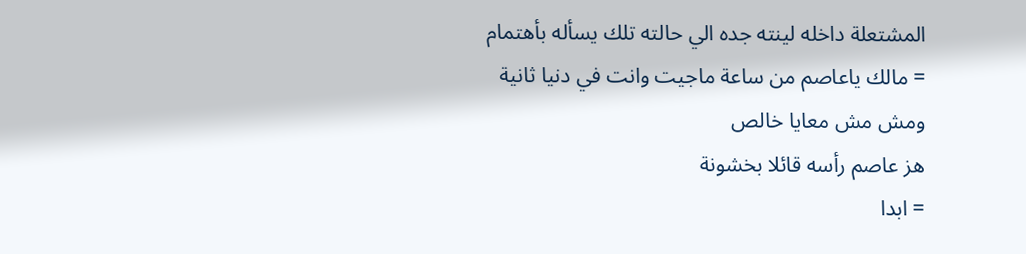المشتعلة داخله لينته جده الي حالته تلك يسأله بأهتمام
= مالك ياعاصم من ساعة ماجيت وانت في دنيا ثانية ومش مش معايا خالص
هز عاصم رأسه قائلا بخشونة
= ابدا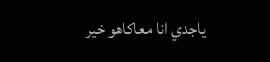ياجدي انا معاكاهو خير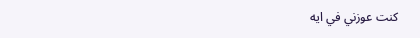كنت عوزني في ايه